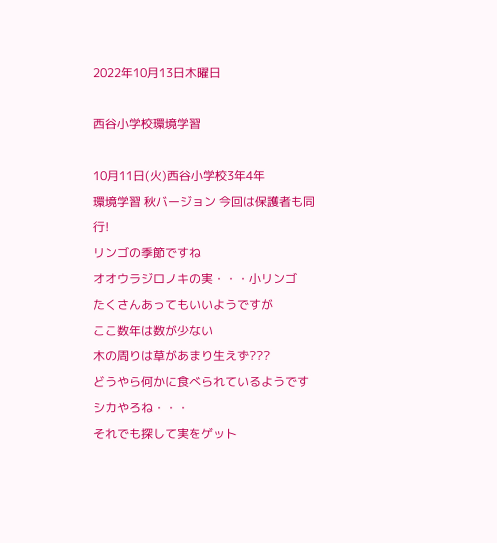2022年10月13日木曜日

西谷小学校環境学習

10月11日(火)西谷小学校3年4年
環境学習 秋バージョン 今回は保護者も同行!
リンゴの季節ですね
オオウラジロノキの実・・・小リンゴ
たくさんあってもいいようですが
ここ数年は数が少ない
木の周りは草があまり生えず???
どうやら何かに食べられているようです
シカやろね・・・
それでも探して実をゲット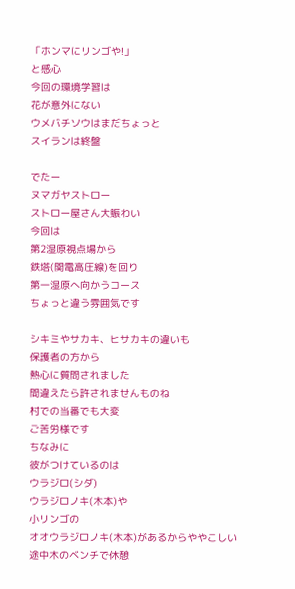「ホンマにリンゴや!」
と感心
今回の環境学習は
花が意外にない
ウメバチソウはまだちょっと
スイランは終盤

でたー
ヌマガヤストロー
ストロー屋さん大賑わい
今回は
第2湿原視点場から
鉄塔(関電高圧線)を回り
第一湿原へ向かうコース
ちょっと違う雰囲気です

シキミやサカキ、ヒサカキの違いも
保護者の方から
熱心に質問されました
間違えたら許されませんものね
村での当番でも大変
ご苦労様です
ちなみに
彼がつけているのは
ウラジロ(シダ)
ウラジロノキ(木本)や
小リンゴの
オオウラジロノキ(木本)があるからややこしい
途中木のベンチで休憩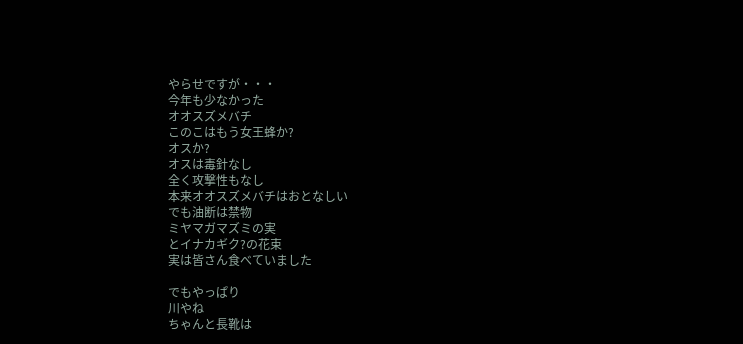やらせですが・・・
今年も少なかった
オオスズメバチ
このこはもう女王蜂か?
オスか?
オスは毒針なし
全く攻撃性もなし
本来オオスズメバチはおとなしい
でも油断は禁物
ミヤマガマズミの実
とイナカギク?の花束
実は皆さん食べていました

でもやっぱり
川やね
ちゃんと長靴は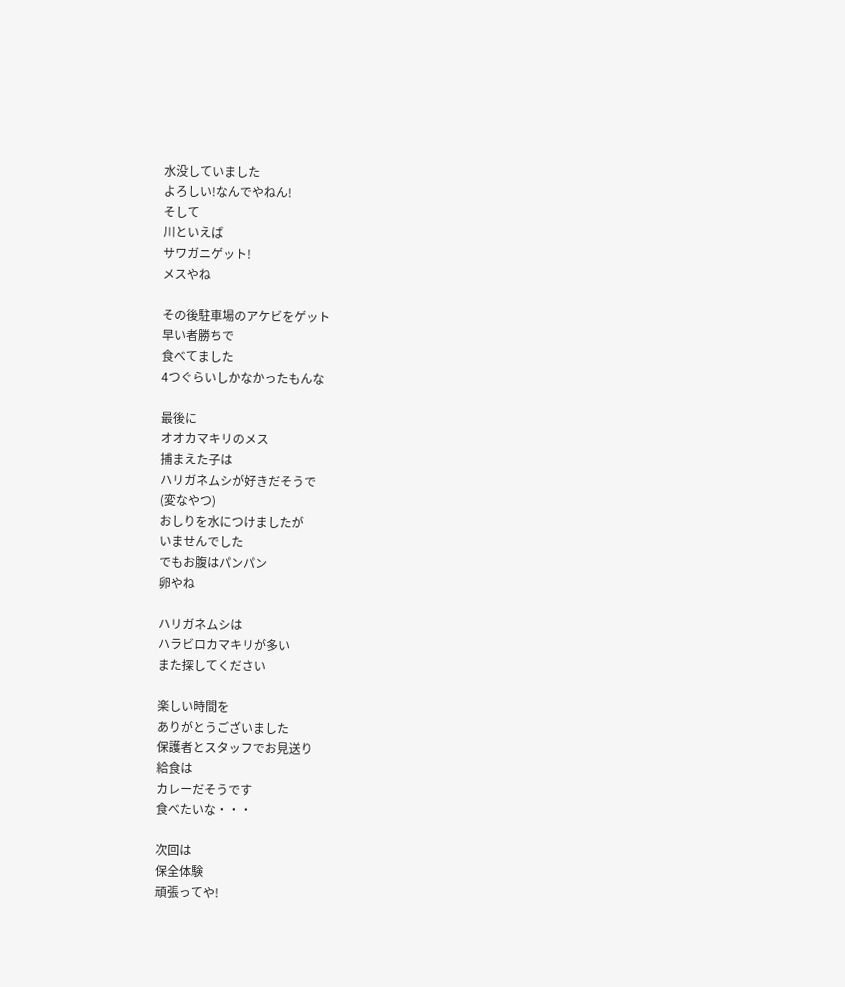水没していました
よろしい!なんでやねん!
そして
川といえば
サワガニゲット!
メスやね

その後駐車場のアケビをゲット
早い者勝ちで
食べてました
4つぐらいしかなかったもんな

最後に
オオカマキリのメス
捕まえた子は
ハリガネムシが好きだそうで
(変なやつ)
おしりを水につけましたが
いませんでした
でもお腹はパンパン
卵やね

ハリガネムシは
ハラビロカマキリが多い
また探してください

楽しい時間を
ありがとうございました
保護者とスタッフでお見送り
給食は
カレーだそうです
食べたいな・・・

次回は
保全体験
頑張ってや!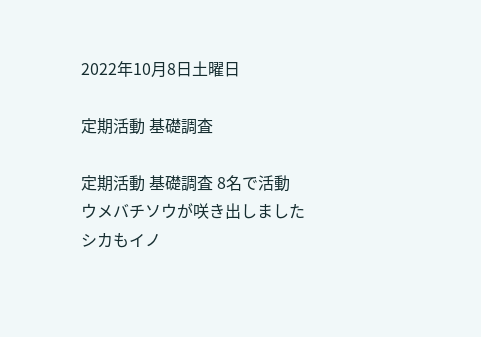2022年10月8日土曜日

定期活動 基礎調査

定期活動 基礎調査 8名で活動
ウメバチソウが咲き出しました
シカもイノ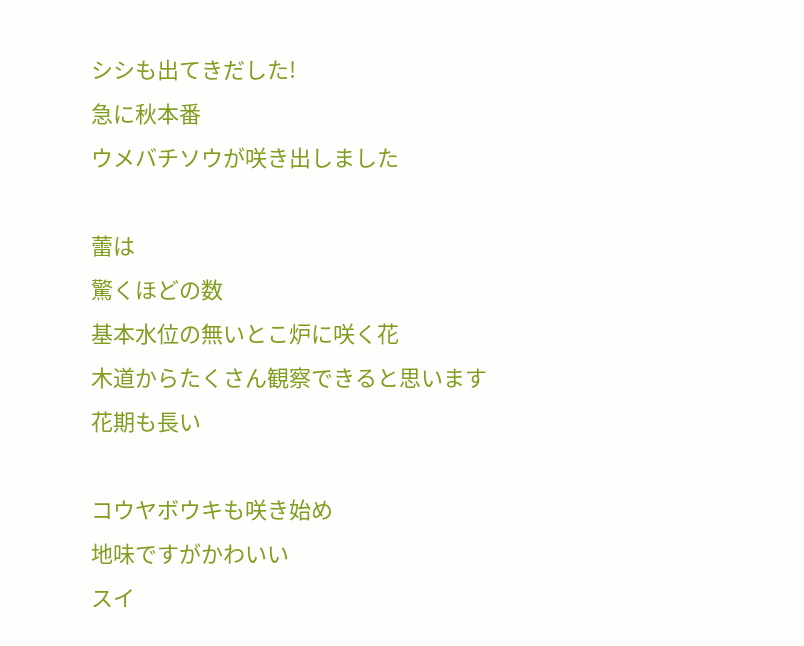シシも出てきだした!
急に秋本番
ウメバチソウが咲き出しました

蕾は
驚くほどの数
基本水位の無いとこ炉に咲く花
木道からたくさん観察できると思います
花期も長い

コウヤボウキも咲き始め
地味ですがかわいい
スイ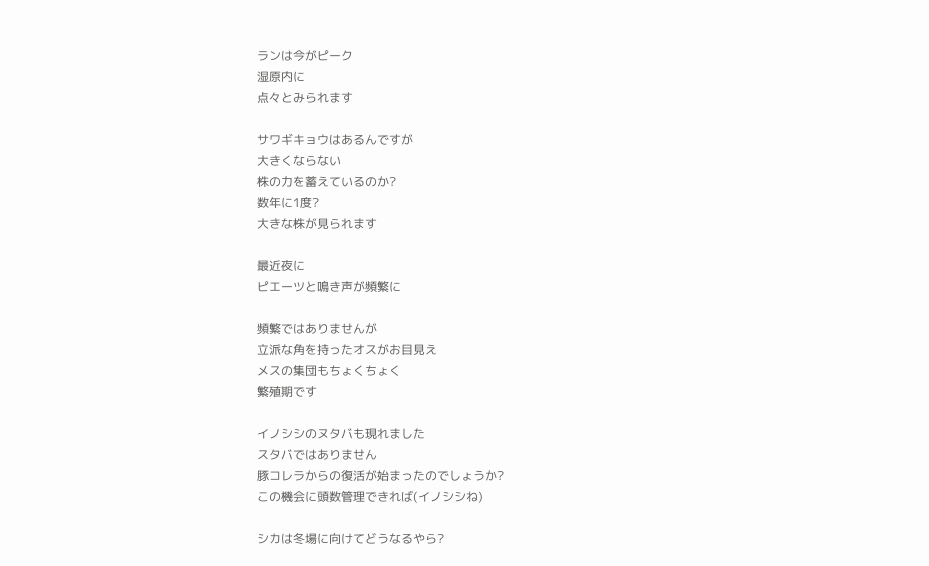ランは今がピーク
湿原内に
点々とみられます

サワギキョウはあるんですが
大きくならない
株の力を蓄えているのか?
数年に1度?
大きな株が見られます

最近夜に
ピエーツと鳴き声が頻繁に

頻繁ではありませんが
立派な角を持ったオスがお目見え
メスの集団もちょくちょく
繁殖期です

イノシシのヌタバも現れました
スタバではありません
豚コレラからの復活が始まったのでしょうか?
この機会に頭数管理できれば(イノシシね)

シカは冬場に向けてどうなるやら?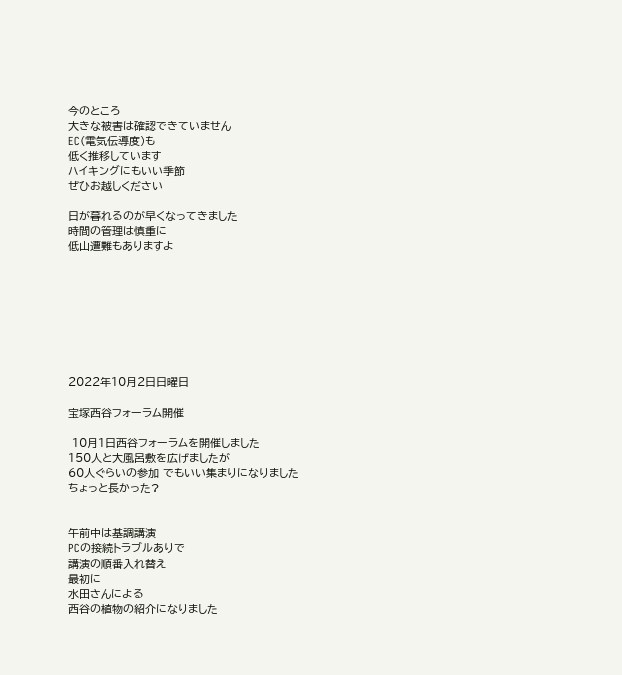今のところ
大きな被害は確認できていません
EC(電気伝導度)も
低く推移しています
ハイキングにもいい季節
ぜひお越しください

日が暮れるのが早くなってきました
時間の管理は慎重に
低山遭難もありますよ








2022年10月2日日曜日

宝塚西谷フォーラム開催

 10月1日西谷フォーラムを開催しました
150人と大風呂敷を広げましたが
60人ぐらいの参加 でもいい集まりになりました
ちょっと長かった?


午前中は基調講演
PCの接続トラブルありで
講演の順番入れ替え
最初に
水田さんによる
西谷の植物の紹介になりました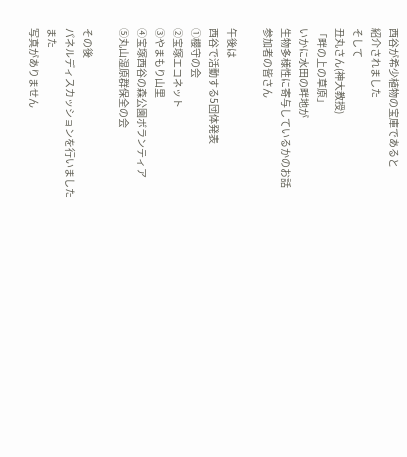西谷が希少植物の宝庫であると
紹介されました
そして
丑丸さん(神大教授)
「畔の上の草原」
いかに水田の畔地が
生物多様性に寄与しているかのお話
参加者の皆さん

午後は
西谷で活動する5団体発表
①櫻守の会
②宝塚エコネット
③やまもり山里
④宝塚西谷の森公園ボランティア
⑤丸山湿原群保全の会

その後
パネルディスカッションを行いました
また
写真がありません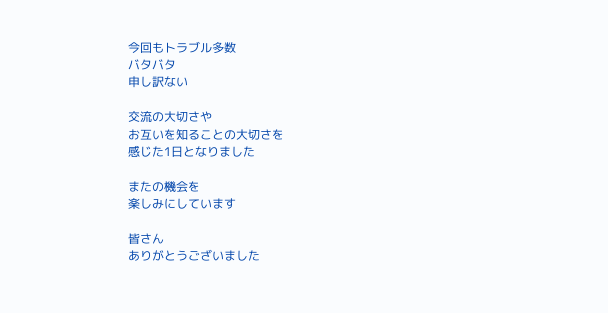今回もトラブル多数
バタバタ
申し訳ない

交流の大切さや
お互いを知ることの大切さを
感じた1日となりました

またの機会を
楽しみにしています

皆さん
ありがとうございました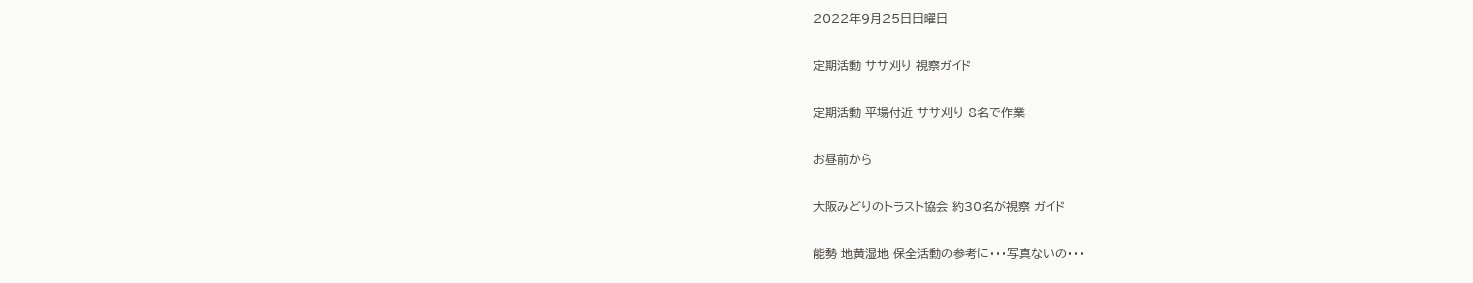2022年9月25日日曜日

定期活動 ササ刈り 視察ガイド

定期活動 平場付近 ササ刈り 8名で作業

お昼前から

大阪みどりのトラスト協会 約30名が視察 ガイド

能勢 地黄湿地 保全活動の参考に・・・写真ないの・・・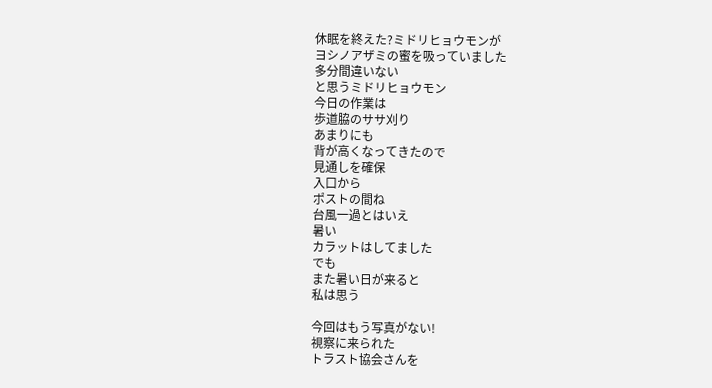休眠を終えた?ミドリヒョウモンが
ヨシノアザミの蜜を吸っていました
多分間違いない
と思うミドリヒョウモン
今日の作業は
歩道脇のササ刈り
あまりにも
背が高くなってきたので
見通しを確保
入口から
ポストの間ね
台風一過とはいえ
暑い
カラットはしてました
でも
また暑い日が来ると
私は思う

今回はもう写真がない!
視察に来られた
トラスト協会さんを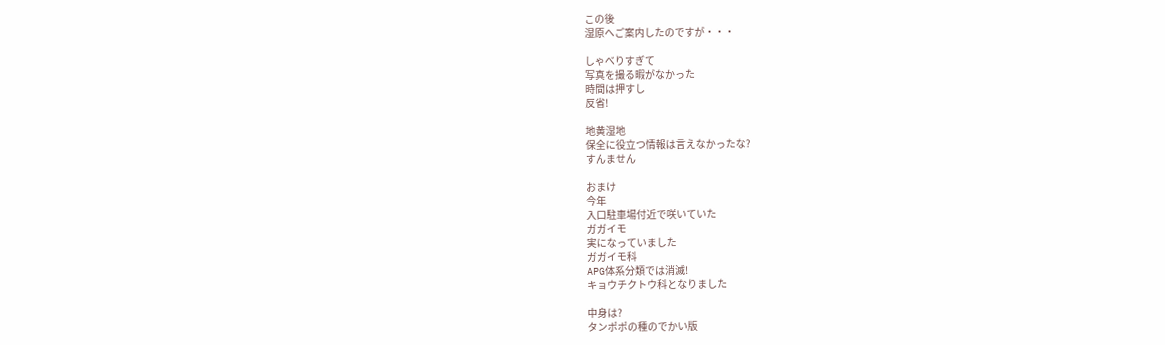この後
湿原へご案内したのですが・・・

しゃべりすぎて
写真を撮る暇がなかった
時間は押すし
反省!

地黄湿地
保全に役立つ情報は言えなかったな?
すんません

おまけ
今年
入口駐車場付近で咲いていた
ガガイモ
実になっていました
ガガイモ科
APG体系分類では消滅!
キョウチクトウ科となりました

中身は?
タンポポの種のでかい版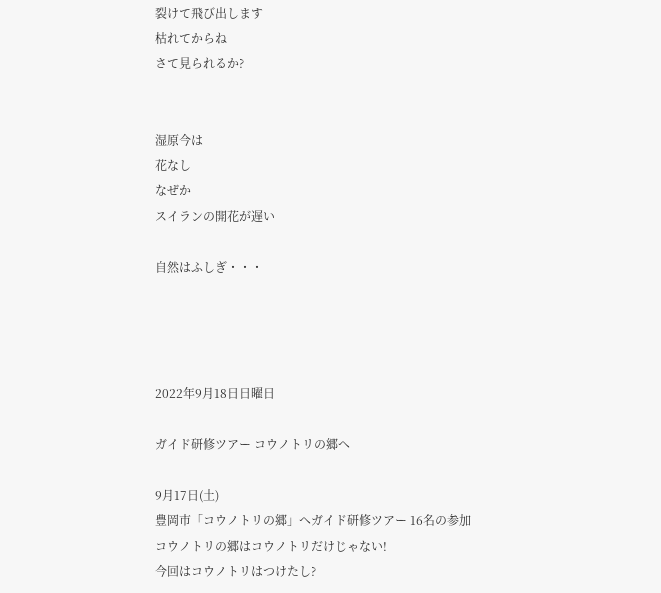裂けて飛び出します
枯れてからね
さて見られるか?


湿原今は
花なし
なぜか
スイランの開花が遅い

自然はふしぎ・・・




2022年9月18日日曜日

ガイド研修ツアー コウノトリの郷へ

9月17日(土)
豊岡市「コウノトリの郷」へガイド研修ツアー 16名の参加
コウノトリの郷はコウノトリだけじゃない!
今回はコウノトリはつけたし?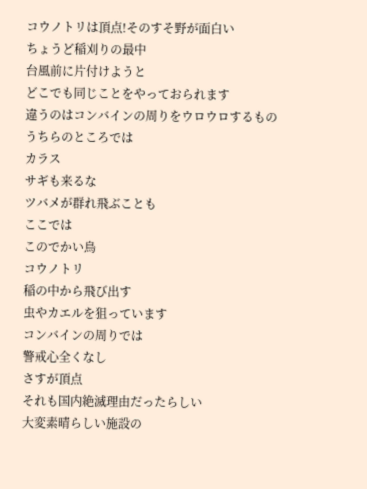コウノトリは頂点!そのすそ野が面白い
ちょうど稲刈りの最中
台風前に片付けようと
どこでも同じことをやっておられます
違うのはコンバインの周りをウロウロするもの
うちらのところでは
カラス
サギも来るな
ツバメが群れ飛ぶことも
ここでは
このでかい鳥
コウノトリ
稲の中から飛び出す
虫やカエルを狙っています
コンバインの周りでは
警戒心全くなし
さすが頂点
それも国内絶滅理由だったらしい
大変素晴らしい施設の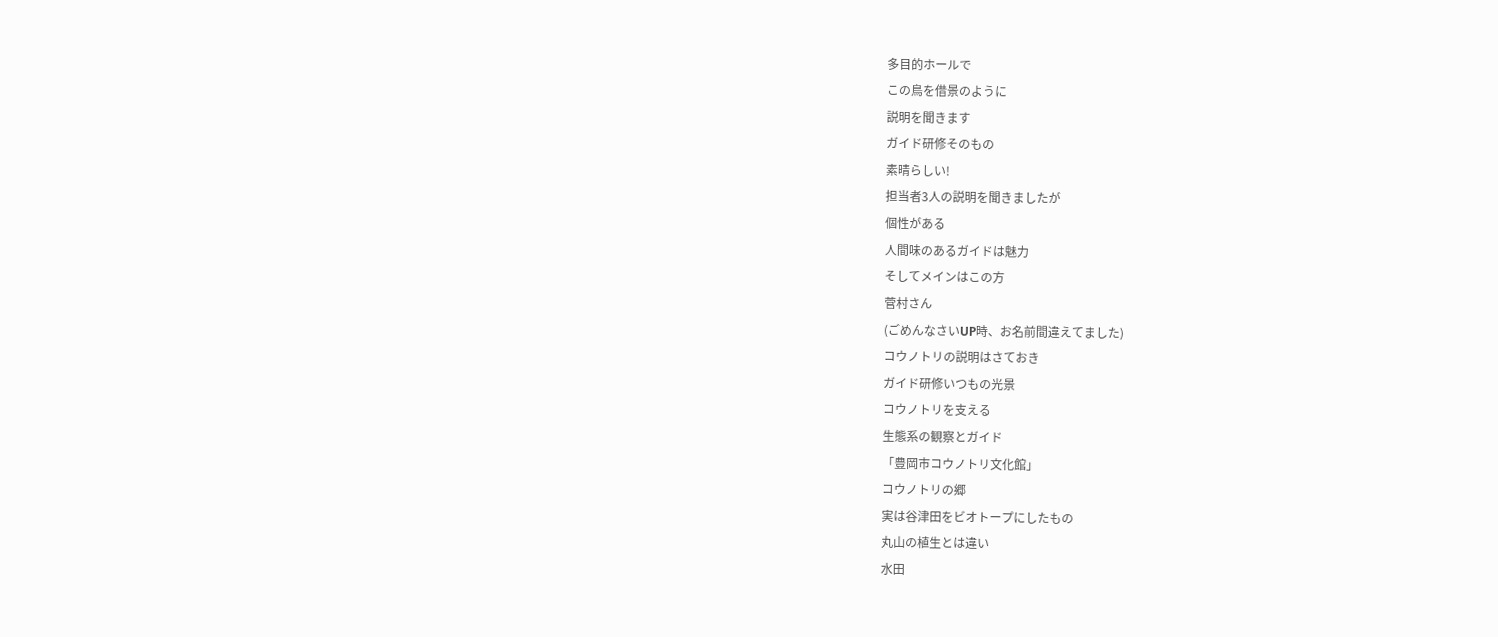多目的ホールで
この鳥を借景のように
説明を聞きます
ガイド研修そのもの
素晴らしい!
担当者3人の説明を聞きましたが
個性がある
人間味のあるガイドは魅力
そしてメインはこの方
菅村さん
(ごめんなさいUP時、お名前間違えてました)
コウノトリの説明はさておき
ガイド研修いつもの光景
コウノトリを支える
生態系の観察とガイド
「豊岡市コウノトリ文化館」
コウノトリの郷
実は谷津田をビオトープにしたもの
丸山の植生とは違い
水田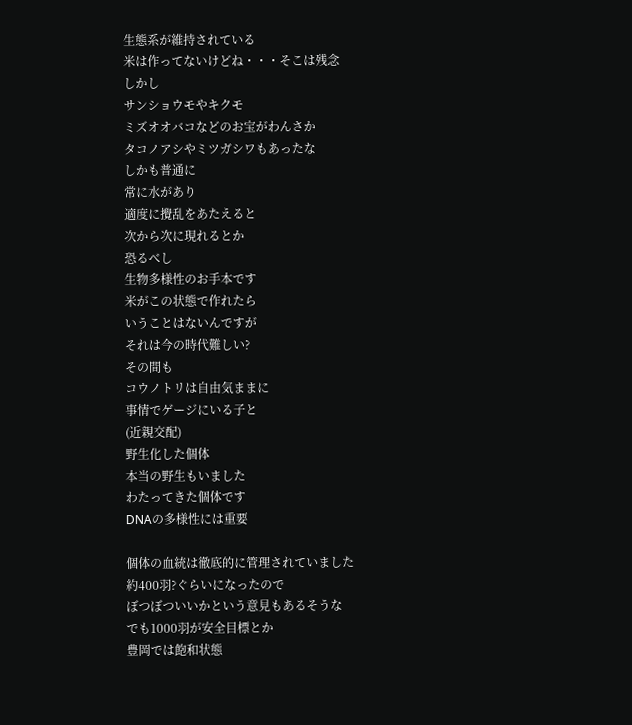生態系が維持されている
米は作ってないけどね・・・そこは残念
しかし
サンショウモやキクモ
ミズオオバコなどのお宝がわんさか
タコノアシやミツガシワもあったな
しかも普通に
常に水があり
適度に攪乱をあたえると
次から次に現れるとか
恐るべし
生物多様性のお手本です
米がこの状態で作れたら
いうことはないんですが
それは今の時代難しい?
その間も
コウノトリは自由気ままに
事情でゲージにいる子と
(近親交配)
野生化した個体
本当の野生もいました
わたってきた個体です
DNAの多様性には重要

個体の血統は徹底的に管理されていました
約400羽?ぐらいになったので
ぼつぼついいかという意見もあるそうな
でも1000羽が安全目標とか
豊岡では飽和状態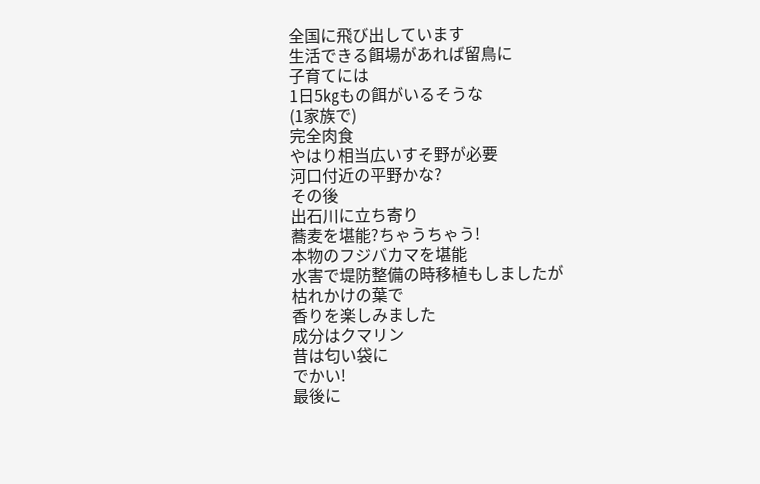全国に飛び出しています
生活できる餌場があれば留鳥に
子育てには
1日5㎏もの餌がいるそうな
(1家族で)
完全肉食
やはり相当広いすそ野が必要
河口付近の平野かな?
その後
出石川に立ち寄り
蕎麦を堪能?ちゃうちゃう!
本物のフジバカマを堪能
水害で堤防整備の時移植もしましたが
枯れかけの葉で
香りを楽しみました
成分はクマリン
昔は匂い袋に
でかい!
最後に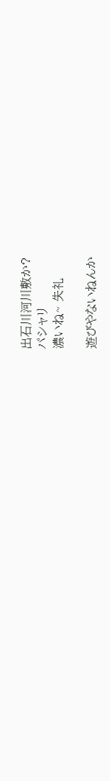出石川河川敷か?
パシャリ
濃いね~ 失礼

遊びやないねんか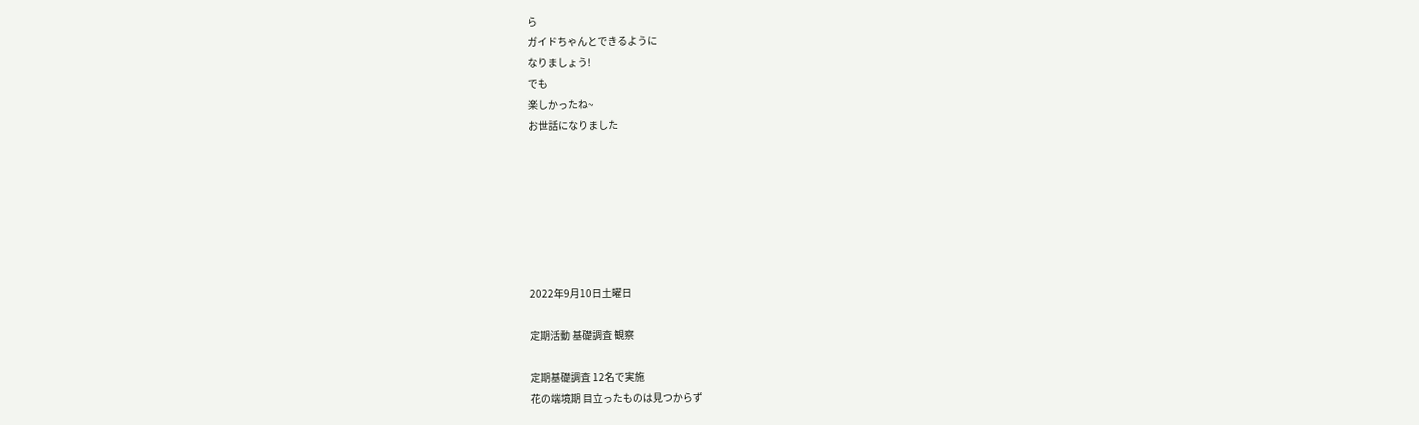ら
ガイドちゃんとできるように
なりましょう!
でも
楽しかったね~
お世話になりました







2022年9月10日土曜日

定期活動 基礎調査 観察

定期基礎調査 12名で実施
花の端境期 目立ったものは見つからず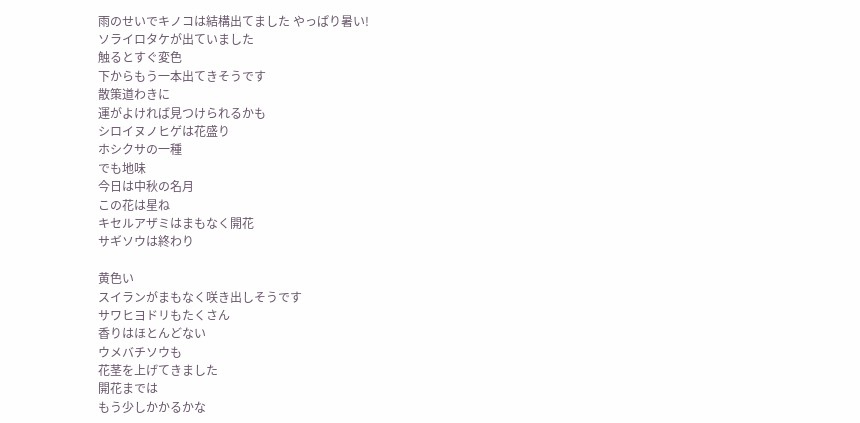雨のせいでキノコは結構出てました やっぱり暑い!
ソライロタケが出ていました
触るとすぐ変色
下からもう一本出てきそうです
散策道わきに
運がよければ見つけられるかも
シロイヌノヒゲは花盛り
ホシクサの一種
でも地味
今日は中秋の名月
この花は星ね
キセルアザミはまもなく開花
サギソウは終わり

黄色い
スイランがまもなく咲き出しそうです
サワヒヨドリもたくさん
香りはほとんどない
ウメバチソウも
花茎を上げてきました
開花までは
もう少しかかるかな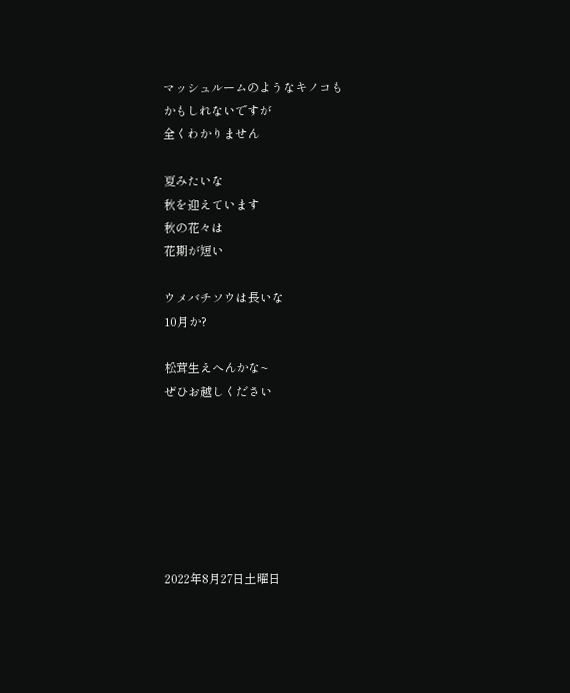マッシュルームのようなキノコも
かもしれないですが
全くわかりません

夏みたいな
秋を迎えています
秋の花々は
花期が短い

ウメバチソウは長いな
10月か?

松茸生えへんかな~
ぜひお越しください







2022年8月27日土曜日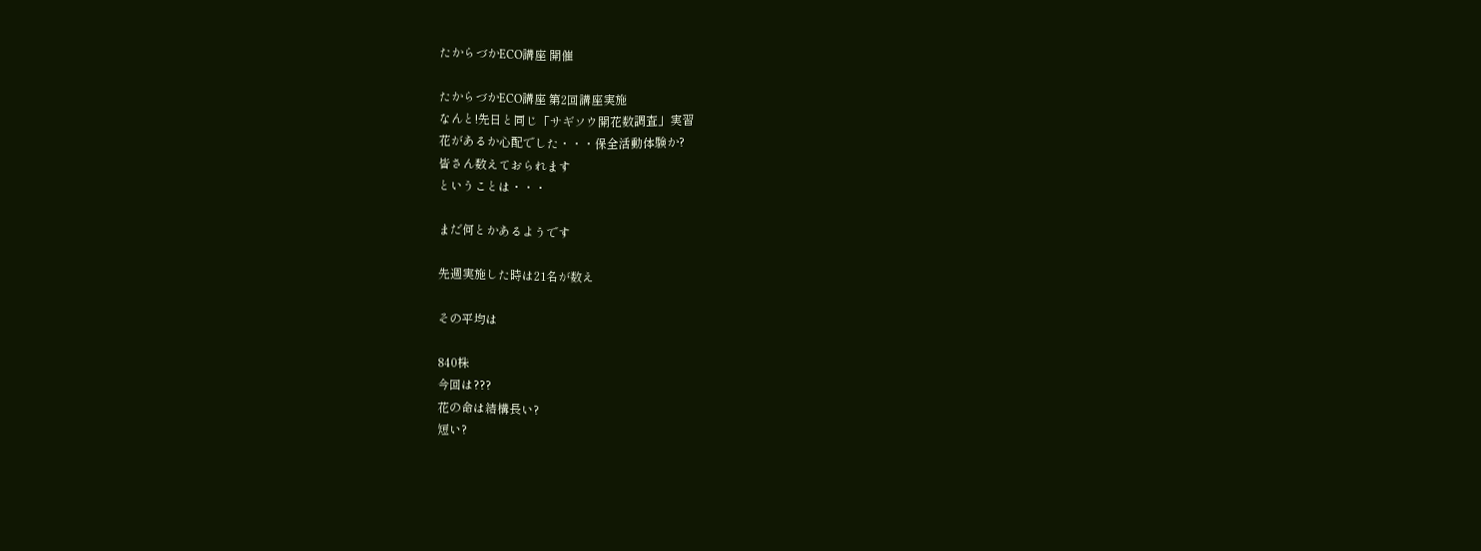たからづかECO講座 開催

たからづかECO講座 第2回講座実施
なんと!先日と同じ「サギソウ開花数調査」実習
花があるか心配でした・・・保全活動体験か?
皆さん数えておられます
ということは・・・

まだ何とかあるようです

先週実施した時は21名が数え

その平均は

840株
今回は???
花の命は結構長い?
短い?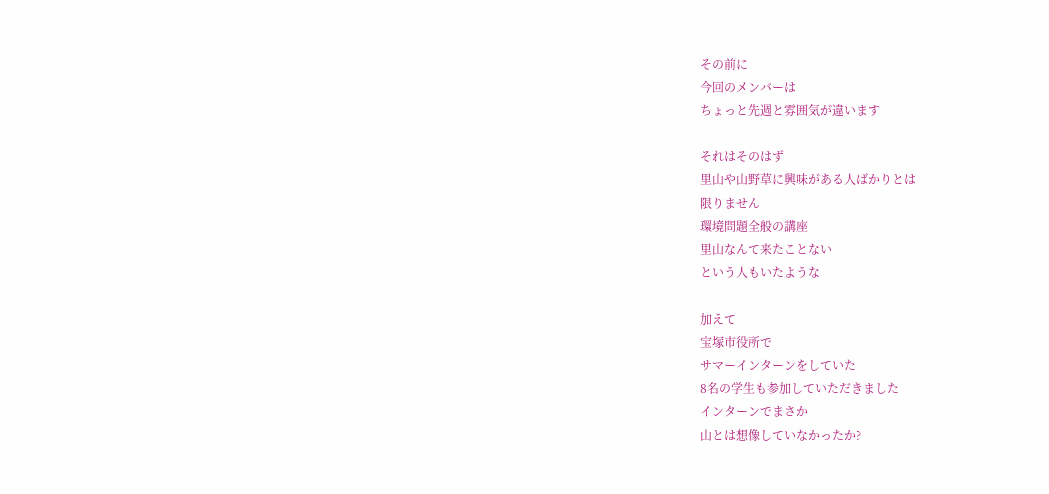その前に
今回のメンバーは
ちょっと先週と雰囲気が違います

それはそのはず
里山や山野草に興味がある人ばかりとは
限りません
環境問題全般の講座
里山なんて来たことない
という人もいたような

加えて
宝塚市役所で
サマーインターンをしていた
8名の学生も参加していただきました
インターンでまさか
山とは想像していなかったか?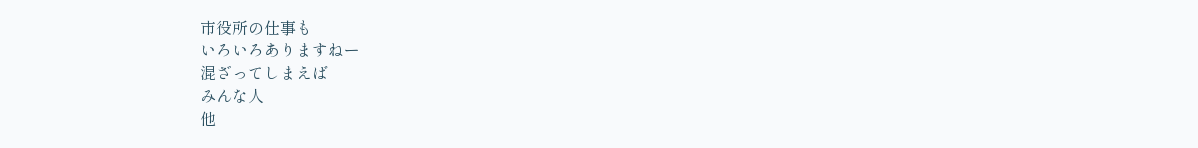市役所の仕事も
いろいろありますねー
混ざってしまえば
みんな人
他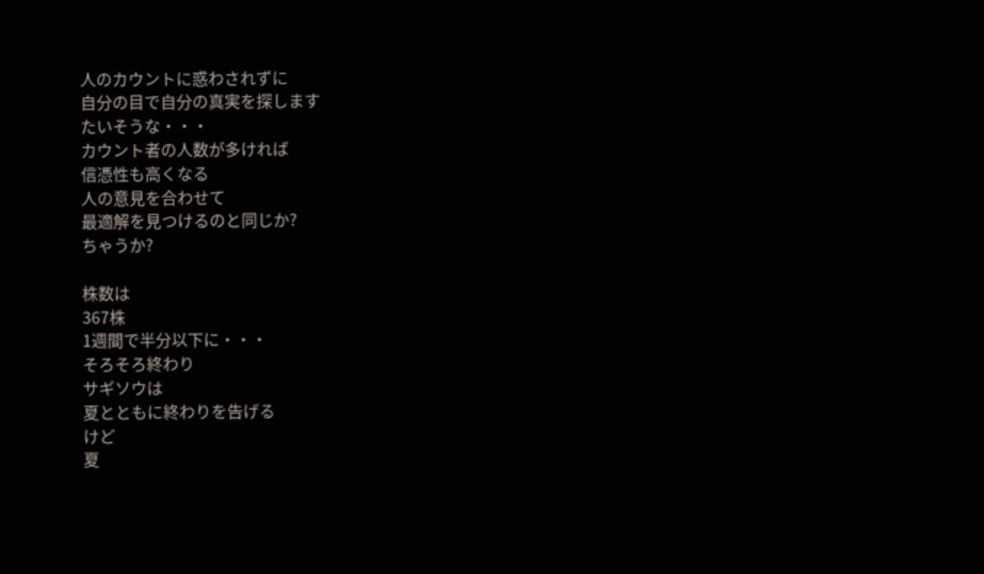人のカウントに惑わされずに
自分の目で自分の真実を探します
たいそうな・・・
カウント者の人数が多ければ
信憑性も高くなる
人の意見を合わせて
最適解を見つけるのと同じか?
ちゃうか?

株数は
367株
1週間で半分以下に・・・
そろそろ終わり
サギソウは
夏とともに終わりを告げる
けど
夏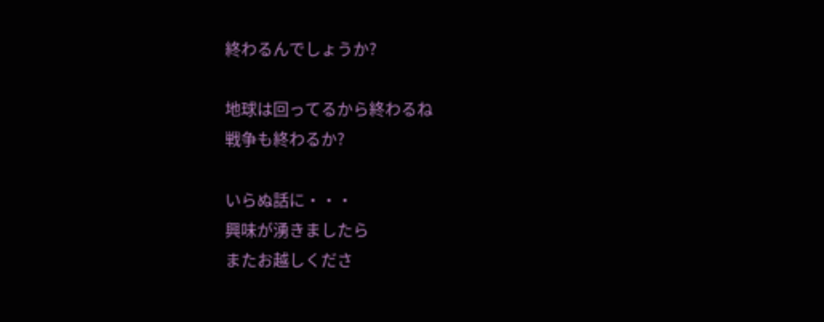終わるんでしょうか?

地球は回ってるから終わるね
戦争も終わるか?

いらぬ話に・・・
興味が湧きましたら
またお越しくださ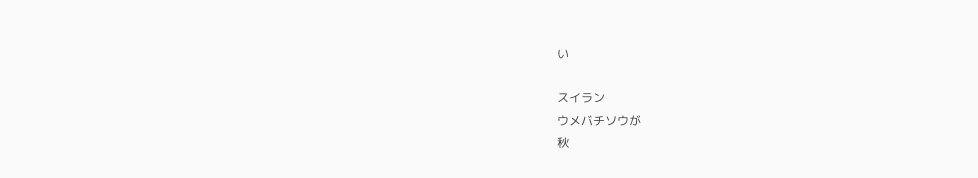い

スイラン
ウメバチソウが
秋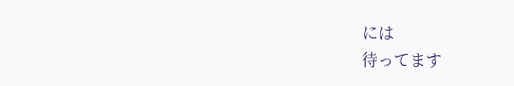には
待ってます